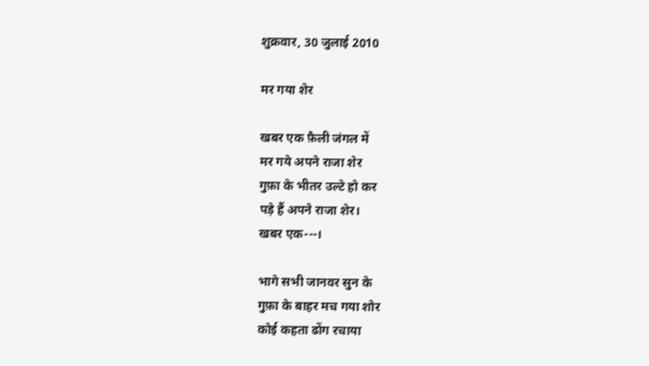शुक्रवार, 30 जुलाई 2010

मर गया शेर

खबर एक फ़ैली जंगल में
मर गये अपने राजा शेर
गुफ़ा के भीतर उल्टे हो कर
पड़े हैं अपने राजा शेर।
खबर एक---।

भागे सभी जानवर सुन के
गुफ़ा के बाहर मच गया शोर
कोई कहता ढोंग रचाया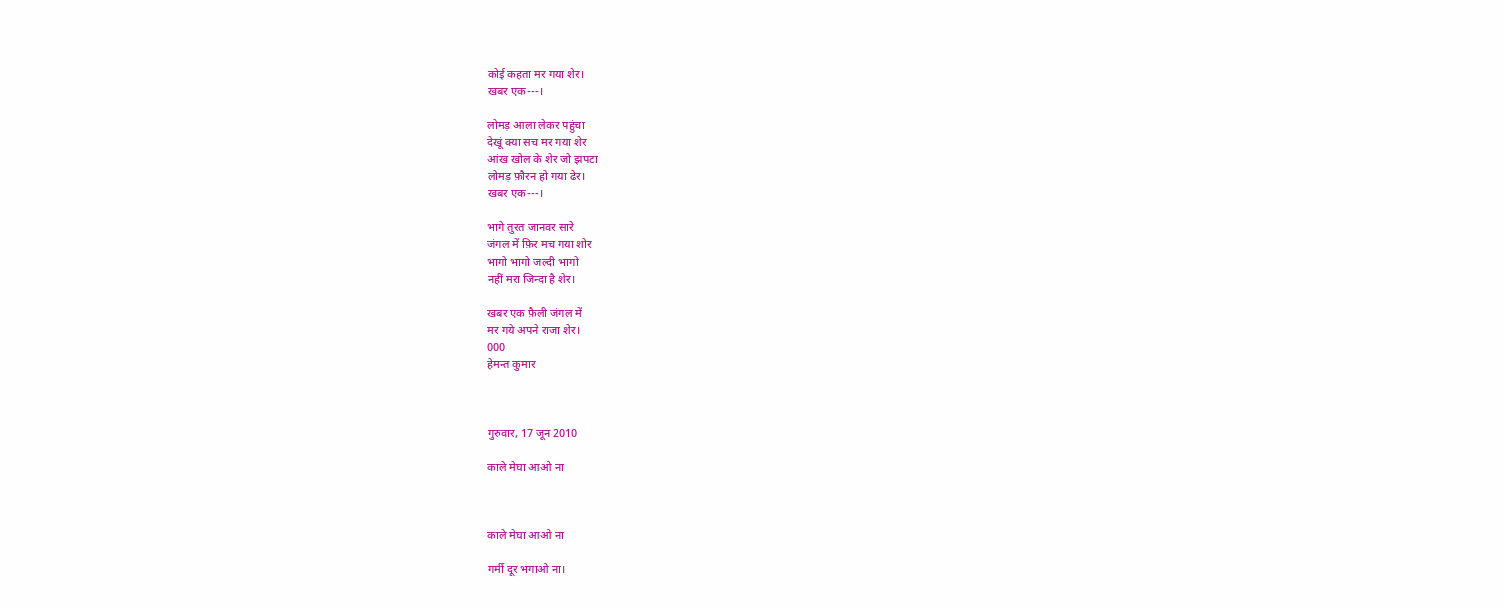कोई कहता मर गया शेर।
खबर एक---।

लोमड़ आला लेकर पहुंचा
देखूं क्या सच मर गया शेर
आंख खोल के शेर जो झपटा
लोमड़ फ़ौरन हो गया ढेर।
खबर एक---।

भागे तुरत जानवर सारे
जंगल में फ़िर मच गया शोर
भागो भागो जल्दी भागो
नहीं मरा जिन्दा है शेर।

खबर एक फ़ैली जंगल में
मर गये अपने राजा शेर।
000
हेमन्त कुमार



गुरुवार, 17 जून 2010

काले मेघा आओ ना



काले मेघा आओ ना

गर्मी दूर भगाओ ना।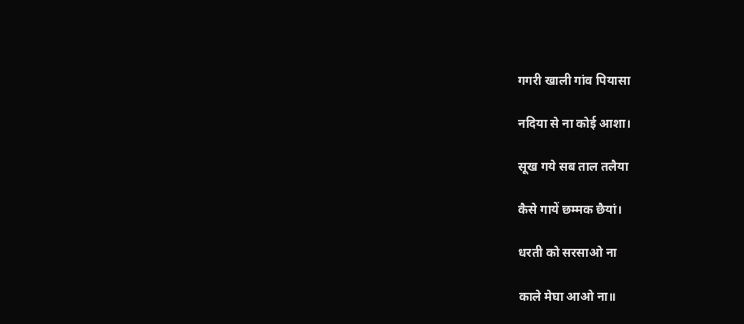गगरी खाली गांव पियासा

नदिया से ना कोई आशा।

सूख गये सब ताल तलैया

कैसे गायें छम्मक छैयां।

धरती को सरसाओ ना

काले मेघा आओ ना॥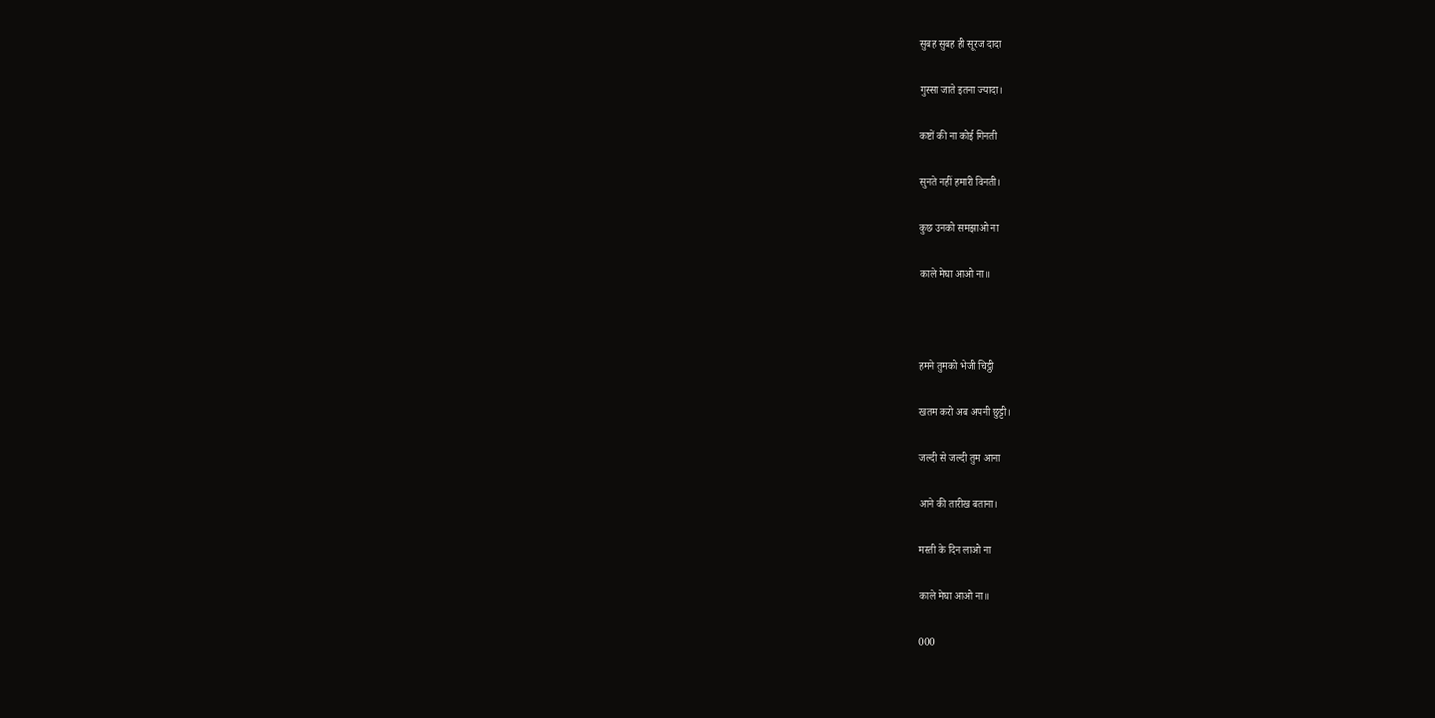सुबह सुबह ही सूरज दादा

गुस्सा जाते इतना ज्यादा।

कष्टों की ना कोई गिनती

सुनते नहीं हमारी विनती।

कुछ उनको समझाओ ना

काले मेघा आओ ना॥



हमने तुमको भेजी चिट्ठी

खतम करो अब अपनी छुट्टी।

जल्दी से जल्दी तुम आना

आने की तारीख बताना।

मस्ती के दिन लाओ ना

काले मेघा आओ ना॥

000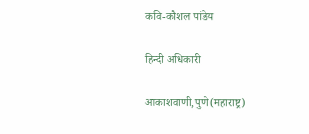कवि-कौशल पांडेय

हिन्दी अधिकारी

आकाशवाणी,पुणे(महाराष्ट्र)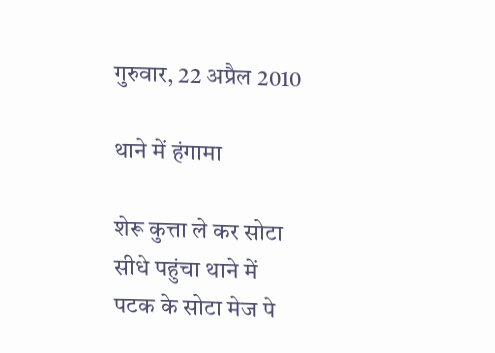गुरुवार, 22 अप्रैल 2010

थाने में हंगामा

शेरू कुत्ता ले कर सोटा
सीधे पहुंचा थाने में
पटक के सोटा मेज पे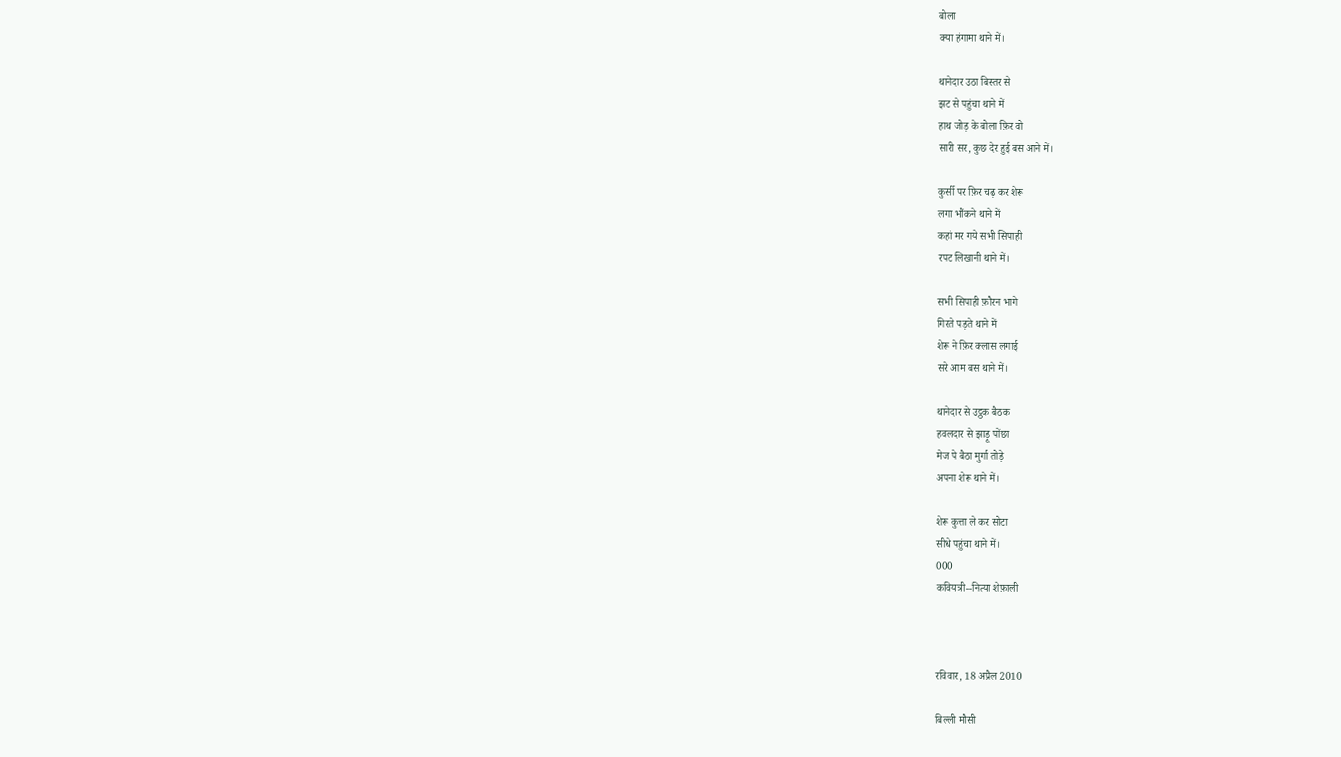बोला
क्या हंगामा थाने में।

थानेदार उठा बिस्तर से
झट से पहुंचा थाने में
हाथ जोड़ के बोला फ़िर वो
सारी सर, कुछ देर हुई बस आने में।

कुर्सी पर फ़िर चढ़ कर शेरू
लगा भौंकने थाने में
कहां मर गये सभी सिपाही
रपट लिखानी थाने में।

सभी सिपाही फ़ौरन भागे
गिरते पड़ते थाने में
शेरू ने फ़िर क्लास लगाई
सरे आम बस थाने में।

थानेदार से उट्ठक बैठक
हवलदार से झाड़ू पोंछा
मेज पे बैठा मुर्गा तोड़े
अपना शेरू थाने में।

शेरू कुत्ता ले कर सोटा
सीधे पहुंचा थाने में।
000
कवियत्री--नित्या शेफ़ाली



रविवार, 18 अप्रैल 2010

बिल्ली मौसी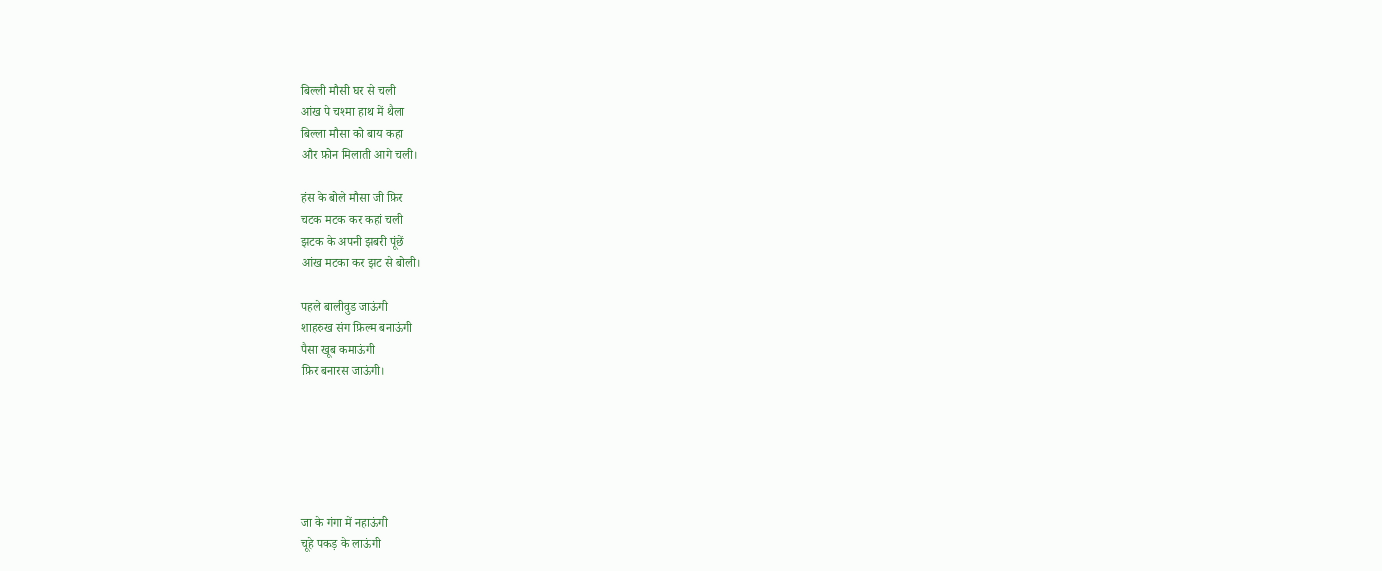बिल्ली मौसी घर से चली
आंख पे चश्मा हाथ में थैला
बिल्ला मौसा को बाय कहा
और फ़ोन मिलाती आगे चली।

हंस के बोले मौसा जी फ़िर
चटक मटक कर कहां चली
झटक के अपनी झबरी पूंछें
आंख मटका कर झट से बोली।

पहले बालीवुड जाऊंगी
शाहरुख संग फ़िल्म बनाऊंगी
पैसा खूब कमाऊंगी
फ़िर बनारस जाऊंगी।






जा के गंगा में नहाऊंगी
चूहे पकड़ के लाऊंगी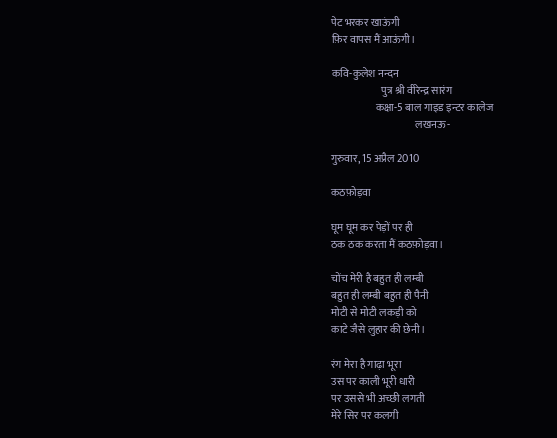पेट भरकर खाऊंगी
फ़िर वापस मैं आऊंगी।

कवि-कुलेश नन्दन
                        पुत्र श्री वीरेन्द्र सारंग
                     कक्षा-5 बाल गाइड इन्टर कालेज
                                        लखनऊ-

गुरुवार, 15 अप्रैल 2010

कठफ़ोड़वा

घूम घूम कर पेड़ों पर ही
ठक ठक करता मैं कठफ़ोड़वा।

चोंच मेरी है बहुत ही लम्बी
बहुत ही लम्बी बहुत ही पैनी
मोटी से मोटी लकड़ी को
काटे जैसे लुहार की छेनी।

रंग मेरा है गाढ़ा भूरा
उस पर काली भूरी धारी
पर उससे भी अच्छी लगती
मेरे सिर पर कलगी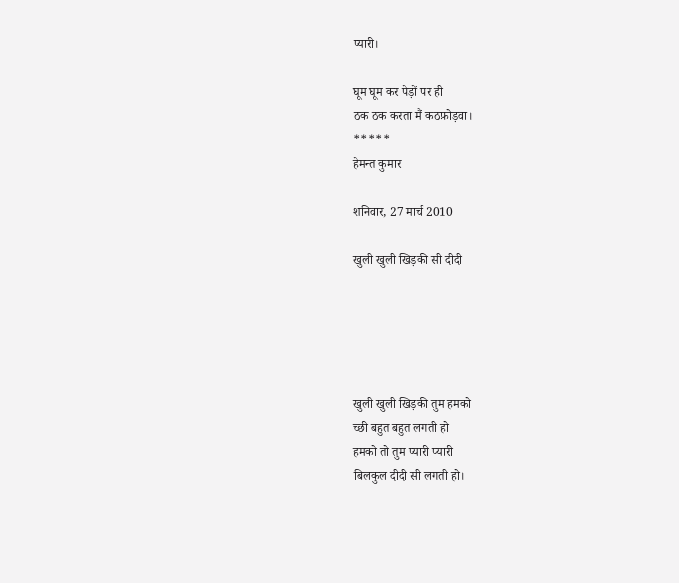प्यारी।

घूम घूम कर पेड़ों पर ही
ठक ठक करता मैं कठफ़ोड़वा।
*****
हेमन्त कुमार

शनिवार, 27 मार्च 2010

खुली खुली खिड़की सी दीदी





खुली खुली खिड़की तुम हमको
च्छी बहुत बहुत लगती हो
हमको तो तुम प्यारी प्यारी
बिलकुल दीदी सी लगती हो।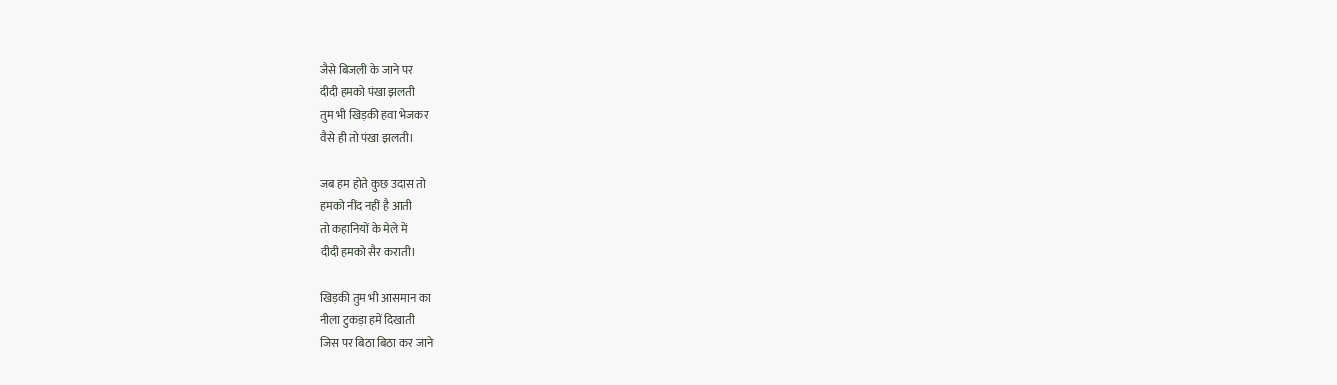जैसे बिजली के जाने पर
दीदी हमको पंखा झलती
तुम भी खिड़की हवा भेजकर
वैसे ही तो पंखा झलती।

जब हम होते कुछ उदास तो
हमको नींद नहीं है आती
तो कहानियों के मेले में
दीदी हमको सैर कराती।

खिड़की तुम भी आसमान का
नीला टुकड़ा हमें दिखाती
जिस पर बिठा बिठा कर जाने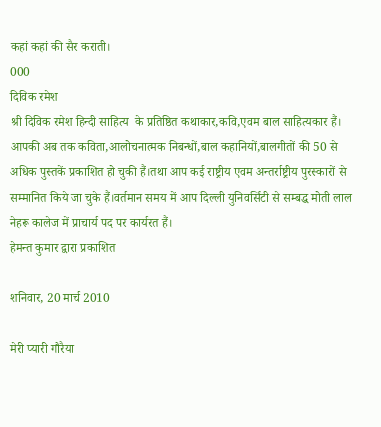कहां कहां की सैर कराती।
000
दिविक रमेश
श्री दिविक रमेश हिन्दी साहित्य  के प्रतिष्ठित कथाकार,कवि,एवम बाल साहित्यकार हैं।
आपकी अब तक कविता,आलोचनात्मक निबन्धों,बाल कहानियों,बालगीतों की 50 से अधिक पुस्तकें प्रकाशित हो चुकी हैं।तथा आप कई राष्ट्रीय एवम अन्तर्राष्ट्रीय पुरस्कारों से सम्मानित किये जा चुके हैं।वर्तमान समय में आप दिल्ली युनिवर्सिटी से सम्बद्ध मोती लाल नेहरू कालेज में प्राचार्य पद पर कार्यरत हैं।
हेमन्त कुमार द्वारा प्रकाशित

शनिवार, 20 मार्च 2010

मेरी प्यारी गौरैया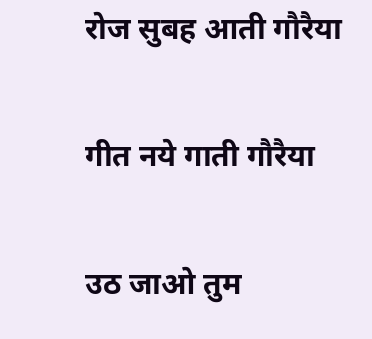रोज सुबह आती गौरैया

गीत नये गाती गौरैया

उठ जाओ तुम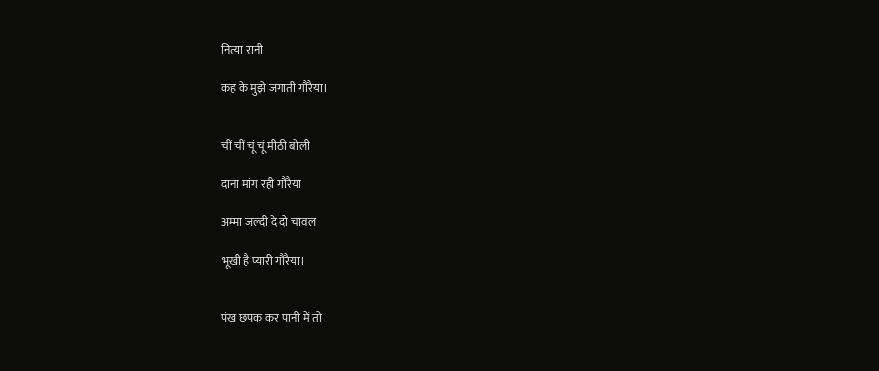नित्या रानी

कह के मुझे जगाती गौरैया।


चीं चीं चूं चूं मीठी बोली

दाना मांग रही गौरैया

अम्मा जल्दी दे दो चावल

भूखी है प्यारी गौरैया।


पंख छपक कर पानी में तो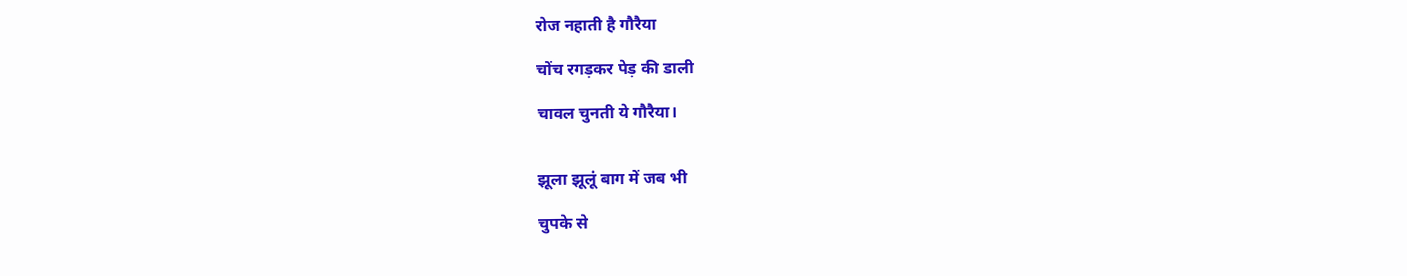रोज नहाती है गौरैया

चोंच रगड़कर पेड़ की डाली

चावल चुनती ये गौरैया।


झूला झूलूं बाग में जब भी

चुपके से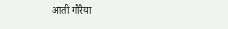आती गौरैया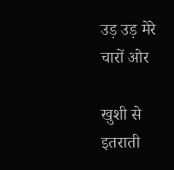उड़ उड़ मेरे चारों ओर

खुशी से इतराती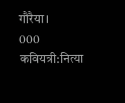गौरैया।
000
कवियत्री:नित्या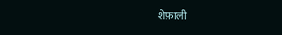शेफ़ाली